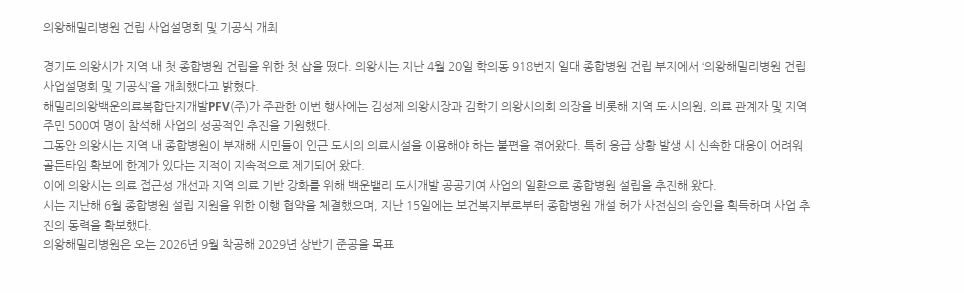의왕해밀리병원 건립 사업설명회 및 기공식 개최

경기도 의왕시가 지역 내 첫 종합병원 건립을 위한 첫 삽을 떴다. 의왕시는 지난 4월 20일 학의동 918번지 일대 종합병원 건립 부지에서 ‘의왕해밀리병원 건립 사업설명회 및 기공식’을 개최했다고 밝혔다.
해밀리의왕백운의료복합단지개발PFV(주)가 주관한 이번 행사에는 김성제 의왕시장과 김학기 의왕시의회 의장을 비롯해 지역 도·시의원, 의료 관계자 및 지역 주민 500여 명이 참석해 사업의 성공적인 추진을 기원했다.
그동안 의왕시는 지역 내 종합병원이 부재해 시민들이 인근 도시의 의료시설을 이용해야 하는 불편을 겪어왔다. 특히 응급 상황 발생 시 신속한 대응이 어려워 골든타임 확보에 한계가 있다는 지적이 지속적으로 제기되어 왔다.
이에 의왕시는 의료 접근성 개선과 지역 의료 기반 강화를 위해 백운밸리 도시개발 공공기여 사업의 일환으로 종합병원 설립을 추진해 왔다.
시는 지난해 6월 종합병원 설립 지원을 위한 이행 협약을 체결했으며, 지난 15일에는 보건복지부로부터 종합병원 개설 허가 사전심의 승인을 획득하며 사업 추진의 동력을 확보했다.
의왕해밀리병원은 오는 2026년 9월 착공해 2029년 상반기 준공을 목표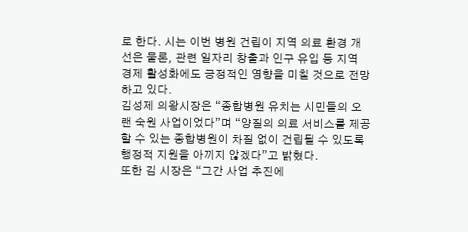로 한다. 시는 이번 병원 건립이 지역 의료 환경 개선은 물론, 관련 일자리 창출과 인구 유입 등 지역 경제 활성화에도 긍정적인 영향을 미칠 것으로 전망하고 있다.
김성제 의왕시장은 “종합병원 유치는 시민들의 오랜 숙원 사업이었다”며 “양질의 의료 서비스를 제공할 수 있는 종합병원이 차질 없이 건립될 수 있도록 행정적 지원을 아끼지 않겠다”고 밝혔다.
또한 김 시장은 “그간 사업 추진에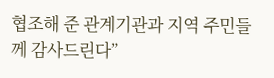협조해 준 관계기관과 지역 주민들께 감사드린다”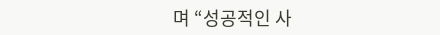며 “성공적인 사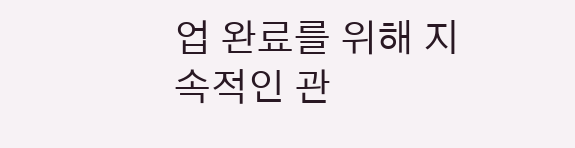업 완료를 위해 지속적인 관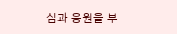심과 응원을 부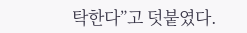탁한다”고 덧붙였다.